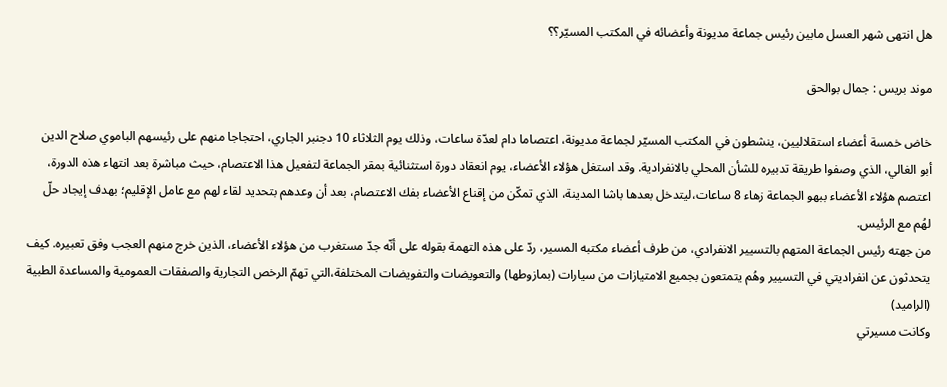هل انتهى شهر العسل مابين رئيس جماعة مديونة وأعضائه في المكتب المسيّر؟؟

موند بريس : جمال بوالحق

خاض خمسة أعضاء استقلاليين، ينشطون في المكتب المسيّر لجماعة مديونة، اعتصاما دام لعدّة ساعات، وذلك يوم الثلاثاء 10 دجنبر الجاري، احتجاجا منهم على رئيسهم الباموي صلاح الدين أبو الغالي، الذي وصفوا طريقة تدبيره للشأن المحلي بالانفرادية. وقد استغل هؤلاء الأعضاء، يوم انعقاد دورة استثنائية بمقر الجماعة لتفعيل هذا الاعتصام، حيث مباشرة بعد انتهاء هذه الدورة، اعتصم هؤلاء الأعضاء ببهو الجماعة زهاء 8 ساعات،ليتدخل بعدها باشا المدينة، الذي تمكّن من إقناع الأعضاء بفك الاعتصام، بعد أن وعدهم بتحديد لقاء لهم مع عامل الإقليم؛ بهدف إيجاد حلّ لهُم مع الرئيس.
من جهته رئيس الجماعة المتهم بالتسيير الانفرادي، من طرف أعضاء مكتبه المسير، ردّ على هذه التهمة بقوله على أنّه جدّ مستغرب من هؤلاء الأعضاء، الذين خرج منهم العجب وفق تعبيره. كيف يتحدثون عن انفراديتي في التسيير وهُم يتمتعون بجميع الامتيازات من سيارات (بمازوطها) والتعويضات والتفويضات المختلفة،التي تهمّ الرخص التجارية والصفقات العمومية والمساعدة الطبية (الراميد)
وكانت مسيرتي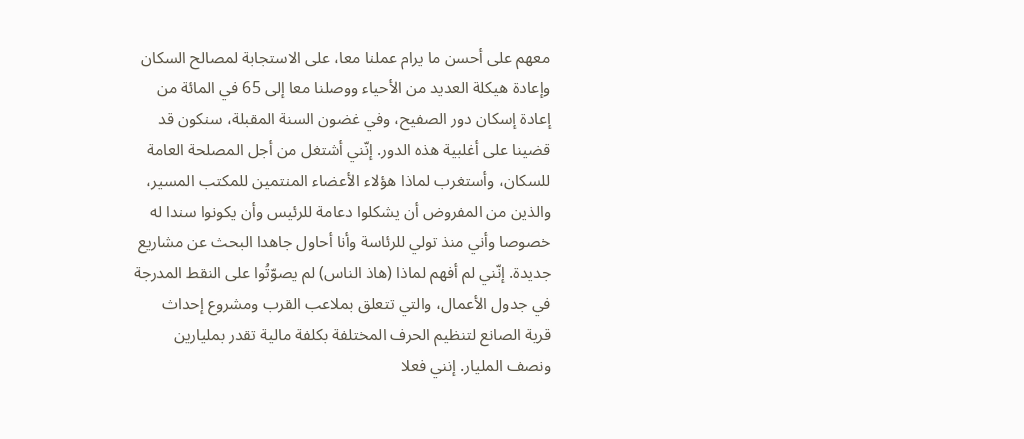معهم على أحسن ما يرام عملنا معا، على الاستجابة لمصالح السكان وإعادة هيكلة العديد من الأحياء ووصلنا معا إلى 65 في المائة من إعادة إسكان دور الصفيح، وفي غضون السنة المقبلة، سنكون قد قضينا على أغلبية هذه الدور. إنّني أشتغل من أجل المصلحة العامة للسكان، وأستغرب لماذا هؤلاء الأعضاء المنتمين للمكتب المسير، والذين من المفروض أن يشكلوا دعامة للرئيس وأن يكونوا سندا له خصوصا وأني منذ تولي للرئاسة وأنا أحاول جاهدا البحث عن مشاريع جديدة. إنّني لم أفهم لماذا (هاذ الناس) لم يصوّتُوا على النقط المدرجة في جدول الأعمال، والتي تتعلق بملاعب القرب ومشروع إحداث قرية الصانع لتنظيم الحرف المختلفة بكلفة مالية تقدر بمليارين ونصف المليار. إنني فعلا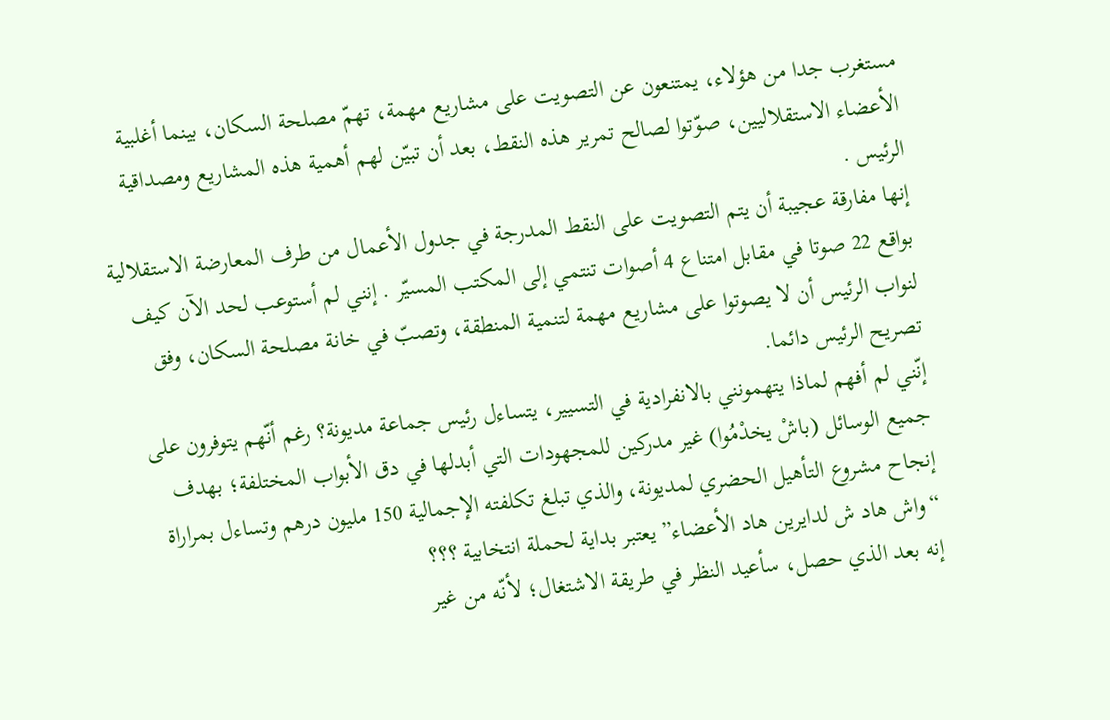مستغرب جدا من هؤلاء، يمتنعون عن التصويت على مشاريع مهمة، تهمّ مصلحة السكان، بينما أغلبية الأعضاء الاستقلاليين، صوّتوا لصالح تمرير هذه النقط، بعد أن تبيّن لهم أهمية هذه المشاريع ومصداقية الرئيس .
إنها مفارقة عجيبة أن يتم التصويت على النقط المدرجة في جدول الأعمال من طرف المعارضة الاستقلالية بواقع 22 صوتا في مقابل امتناع 4 أصوات تنتمي إلى المكتب المسيّر . إنني لم أستوعب لحد الآن كيف لنواب الرئيس أن لا يصوتوا على مشاريع مهمة لتنمية المنطقة، وتصبّ في خانة مصلحة السكان، وفق تصريح الرئيس دائما.
إنّني لم أفهم لماذا يتهمونني بالانفرادية في التسيير، يتساءل رئيس جماعة مديونة؟ رغم أنّهم يتوفرون على جميع الوسائل (باشْ يخدْمُوا) غير مدركين للمجهودات التي أبدلها في دق الأبواب المختلفة؛ بهدف إنجاح مشروع التأهيل الحضري لمديونة، والذي تبلغ تكلفته الإجمالية 150 مليون درهم وتساءل بمراراة “واش هاد ش لدايرين هاد الأعضاء” يعتبر بداية لحملة انتخابية ؟؟؟
إنه بعد الذي حصل، سأعيد النظر في طريقة الاشتغال؛ لأنّه من غير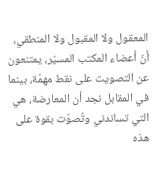المعقول ولا المقبول ولا المنطقي، أنّ أعضاء المكتب المسيّر، يمتنعون عن التصويت على نقط مهمّة، بينما في المقابل نجد أن المعارضة، هي التي تساندني وتُصوّت بقوة على هذه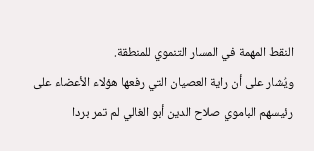النقط المهمة في المسار التنموي للمنطقة.
ويُشار على أن راية العصيان التي رفعها هؤلاء الأعضاء على رئيسهم الباموي صلاح الدين أبو الغالي لم تمر بردا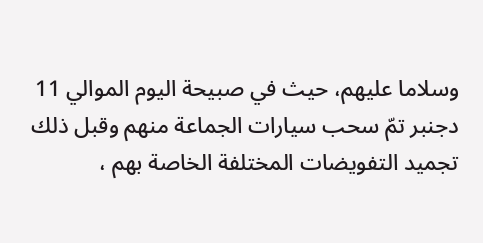وسلاما عليهم، حيث في صبيحة اليوم الموالي 11 دجنبر تمّ سحب سيارات الجماعة منهم وقبل ذلك تجميد التفويضات المختلفة الخاصة بهم ،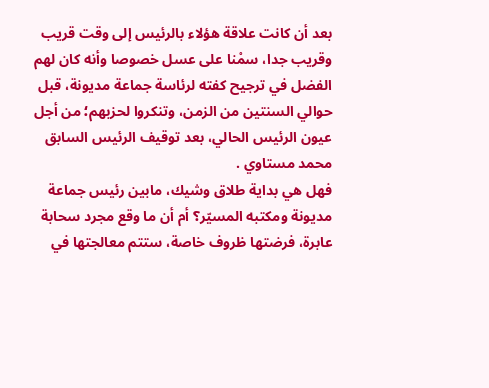بعد أن كانت علاقة هؤلاء بالرئيس إلى وقت قريب وقريب جدا، سمْنا على عسل خصوصا وأنه كان لهم الفضل في ترجيح كفته لرئاسة جماعة مديونة، قبل حوالي السنتين من الزمن، وتنكروا لحزبهم؛ من أجل عيون الرئيس الحالي، بعد توقيف الرئيس السابق محمد مستاوي .
فهل هي بداية طلاق وشيك، مابين رئيس جماعة مديونة ومكتبه المسيّر؟ أم أن ما وقع مجرد سحابة عابرة، فرضتها ظروف خاصة، ستتم معالجتها في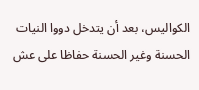الكواليس، بعد أن يتدخل دووا النيات الحسنة وغير الحسنة حفاظا على عش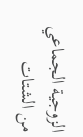الزوجية الجماعي من الشتات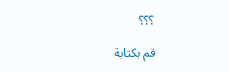؟؟؟

قم بكتابة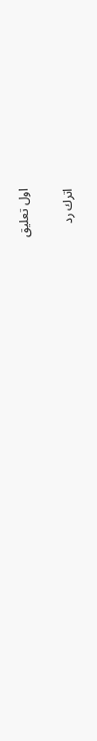اول تعليق

اترك رد